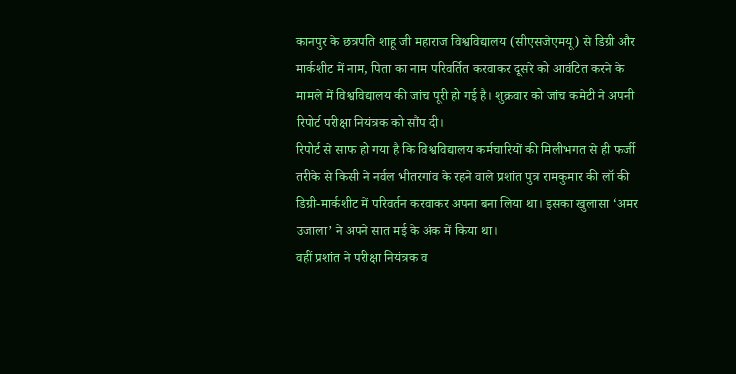कानपुर के छत्रपति शाहू जी महाराज विश्वविद्यालय (सीएसजेएमयू) से डिग्री और मार्कशीट में नाम, पिता का नाम परिवर्तित करवाकर दूसरे को आवंटित करने के मामले में विश्वविद्यालय की जांच पूरी हो गई है। शुक्रवार को जांच कमेटी ने अपनी रिपोर्ट परीक्षा नियंत्रक को सौंप दी।
रिपोर्ट से साफ हो गया है कि विश्वविद्यालय कर्मचारियों की मिलीभगत से ही फर्जी तरीके से किसी ने नर्वल भीतरगांव के रहने वाले प्रशांत पुत्र रामकुमार की लॉ की डिग्री-मार्कशीट में परिवर्तन करवाकर अपना बना लिया था। इसका खुलासा ‘अमर उजाला’ ने अपने सात मई के अंक में किया था।
वहीं प्रशांत ने परीक्षा नियंत्रक व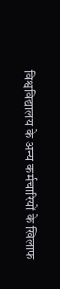विश्वविद्यालय के अन्य कर्मचारियों के खिलाफ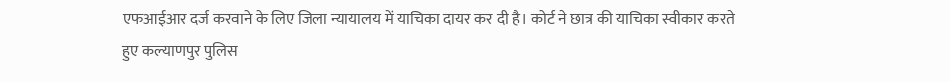एफआईआर दर्ज करवाने के लिए जिला न्यायालय में याचिका दायर कर दी है। कोर्ट ने छात्र की याचिका स्वीकार करते हुए कल्याणपुर पुलिस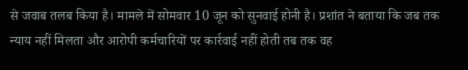से जवाब तलब किया है। मामले में सोमवार 10 जून को सुनवाई होनी है। प्रशांत ने बताया कि जब तक न्याय नहीं मिलता और आरोपी कर्मचारियों पर कार्रवाई नहीं होती तब तक वह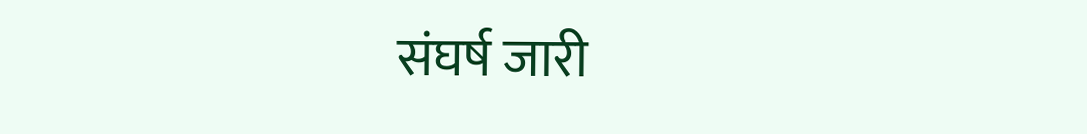संघर्ष जारी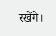रखेंगे।